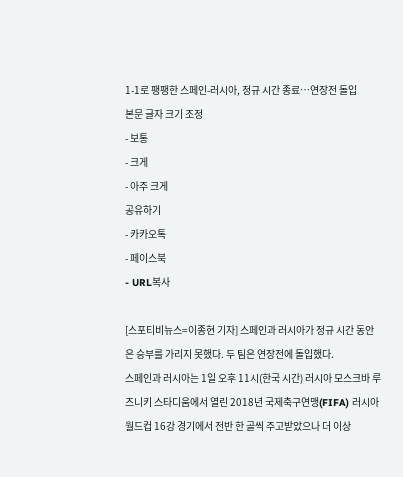1-1로 팽팽한 스페인-러시아, 정규 시간 종료…연장전 돌입
본문 글자 크기 조정
- 보통
- 크게
- 아주 크게
공유하기
- 카카오톡
- 페이스북
- URL복사

[스포티비뉴스=이종현 기자] 스페인과 러시아가 정규 시간 동안은 승부를 가리지 못했다. 두 팀은 연장전에 돌입했다.
스페인과 러시아는 1일 오후 11시(한국 시간) 러시아 모스크바 루즈니키 스타디움에서 열린 2018년 국제축구연맹(FIFA) 러시아월드컵 16강 경기에서 전반 한 골씩 주고받았으나 더 이상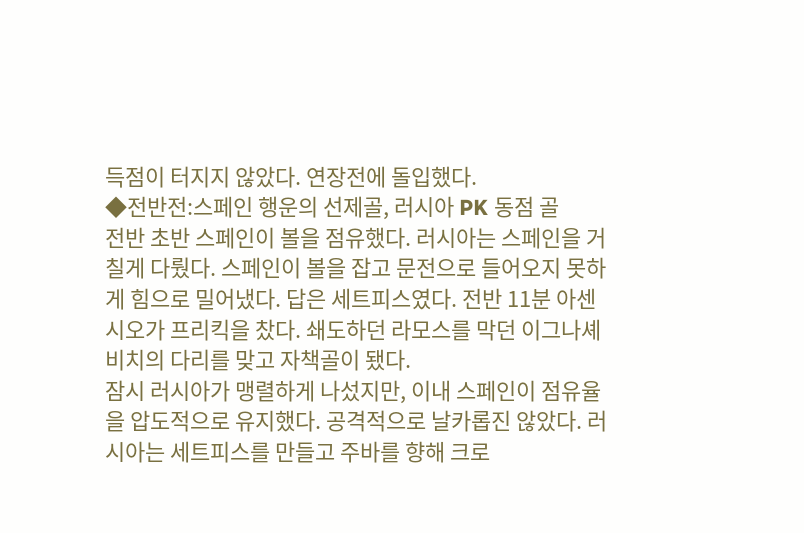득점이 터지지 않았다. 연장전에 돌입했다.
◆전반전:스페인 행운의 선제골, 러시아 PK 동점 골
전반 초반 스페인이 볼을 점유했다. 러시아는 스페인을 거칠게 다뤘다. 스페인이 볼을 잡고 문전으로 들어오지 못하게 힘으로 밀어냈다. 답은 세트피스였다. 전반 11분 아센시오가 프리킥을 찼다. 쇄도하던 라모스를 막던 이그나셰비치의 다리를 맞고 자책골이 됐다.
잠시 러시아가 맹렬하게 나섰지만, 이내 스페인이 점유율을 압도적으로 유지했다. 공격적으로 날카롭진 않았다. 러시아는 세트피스를 만들고 주바를 향해 크로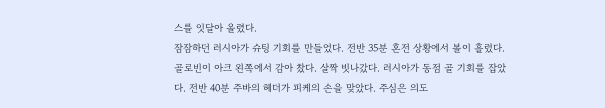스를 잇달아 올렸다.
잠잠하던 러시아가 슈팅 기회를 만들었다. 전반 35분 혼전 상황에서 볼이 흘렀다. 골로빈이 아크 왼쪽에서 감아 찼다. 살짝 빗나갔다. 러시아가 동점 골 기회를 잡았다. 전반 40분 주바의 헤더가 피케의 손을 맞았다. 주심은 의도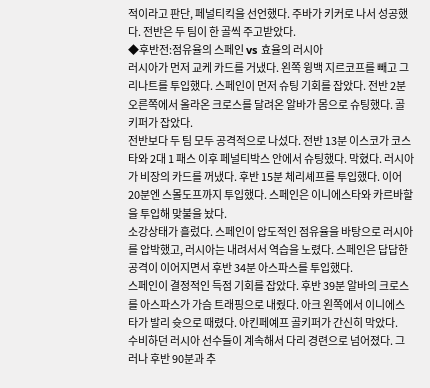적이라고 판단, 페널티킥을 선언했다. 주바가 키커로 나서 성공했다. 전반은 두 팀이 한 골씩 주고받았다.
◆후반전:점유율의 스페인 vs 효율의 러시아
러시아가 먼저 교케 카드를 거냈다. 왼쪽 윙백 지르코프를 빼고 그리나트를 투입했다. 스페인이 먼저 슈팅 기회를 잡았다. 전반 2분 오른쪽에서 올라온 크로스를 달려온 알바가 몸으로 슈팅했다. 골키퍼가 잡았다.
전반보다 두 팀 모두 공격적으로 나섰다. 전반 13분 이스코가 코스타와 2대 1 패스 이후 페널티박스 안에서 슈팅했다. 막혔다. 러시아가 비장의 카드를 꺼냈다. 후반 15분 체리셰프를 투입했다. 이어 20분엔 스몰도프까지 투입했다. 스페인은 이니에스타와 카르바할을 투입해 맞불을 놨다.
소강상태가 흘렀다. 스페인이 압도적인 점유율을 바탕으로 러시아를 압박했고, 러시아는 내려서서 역습을 노렸다. 스페인은 답답한 공격이 이어지면서 후반 34분 아스파스를 투입했다.
스페인이 결정적인 득점 기회를 잡았다. 후반 39분 알바의 크로스를 아스파스가 가슴 트래핑으로 내줬다. 아크 왼쪽에서 이니에스타가 발리 슛으로 때렸다. 아킨페예프 골키퍼가 간신히 막았다.
수비하던 러시아 선수들이 계속해서 다리 경련으로 넘어졌다. 그러나 후반 90분과 추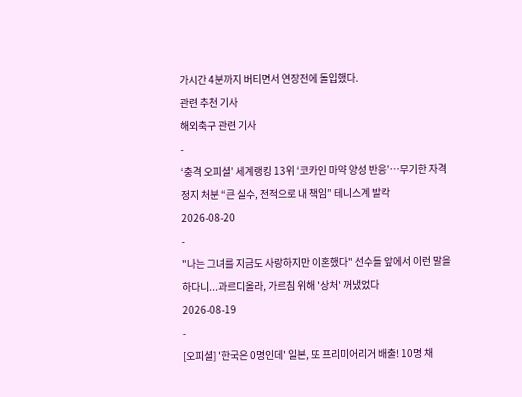가시간 4분까지 버티면서 연장전에 돌입했다.
관련 추천 기사
해외축구 관련 기사
-
‘충격 오피셜’ 세계랭킹 13위 ‘코카인 마약 양성 반응’…무기한 자격 정지 처분 “큰 실수, 전적으로 내 책임” 테니스계 발칵
2026-08-20
-
"나는 그녀를 지금도 사랑하지만 이혼했다" 선수들 앞에서 이런 말을 하다니...과르디올라, 가르침 위해 '상처' 꺼냈었다
2026-08-19
-
[오피셜] '한국은 0명인데' 일본, 또 프리미어리거 배출! 10명 채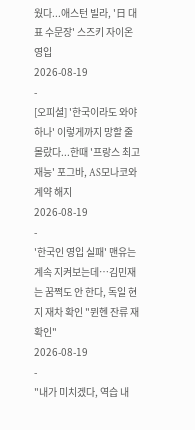웠다...애스턴 빌라, '日 대표 수문장' 스즈키 자이온 영입
2026-08-19
-
[오피셜] '한국이라도 와야 하나' 이렇게까지 망할 줄 몰랐다...한때 '프랑스 최고 재능' 포그바, AS모나코와 계약 해지
2026-08-19
-
'한국인 영입 실패' 맨유는 계속 지켜보는데…김민재는 꿈쩍도 안 한다, 독일 현지 재차 확인 "뮌헨 잔류 재확인"
2026-08-19
-
"내가 미치겠다, 역습 내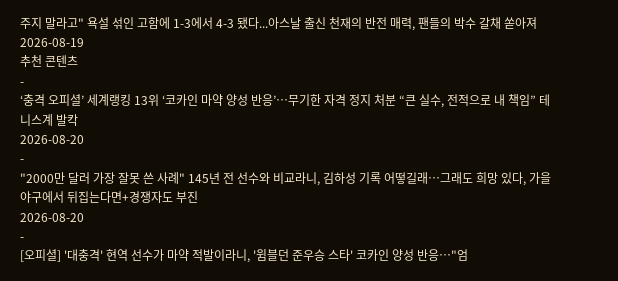주지 말라고" 욕설 섞인 고함에 1-3에서 4-3 됐다...아스날 출신 천재의 반전 매력, 팬들의 박수 갈채 쏟아져
2026-08-19
추천 콘텐츠
-
‘충격 오피셜’ 세계랭킹 13위 ‘코카인 마약 양성 반응’…무기한 자격 정지 처분 “큰 실수, 전적으로 내 책임” 테니스계 발칵
2026-08-20
-
"2000만 달러 가장 잘못 쓴 사례" 145년 전 선수와 비교라니, 김하성 기록 어떻길래…그래도 희망 있다, 가을야구에서 뒤집는다면+경쟁자도 부진
2026-08-20
-
[오피셜] '대충격' 현역 선수가 마약 적발이라니, '윔블던 준우승 스타' 코카인 양성 반응…"엄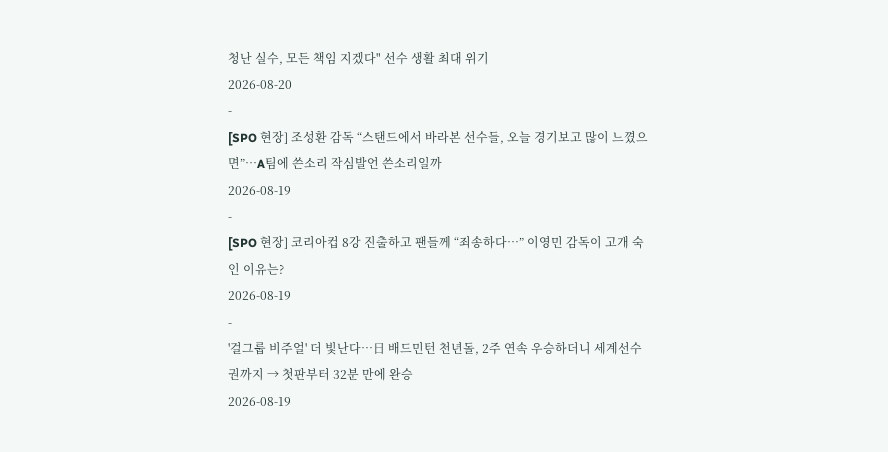청난 실수, 모든 책임 지겠다" 선수 생활 최대 위기
2026-08-20
-
[SPO 현장] 조성환 감독 “스탠드에서 바라본 선수들, 오늘 경기보고 많이 느꼈으면”…A팀에 쓴소리 작심발언 쓴소리일까
2026-08-19
-
[SPO 현장] 코리아컵 8강 진출하고 팬들께 “죄송하다…” 이영민 감독이 고개 숙인 이유는?
2026-08-19
-
'걸그룹 비주얼' 더 빛난다…日 배드민턴 천년돌, 2주 연속 우승하더니 세계선수권까지 → 첫판부터 32분 만에 완승
2026-08-19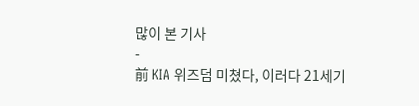많이 본 기사
-
前 KIA 위즈덤 미쳤다, 이러다 21세기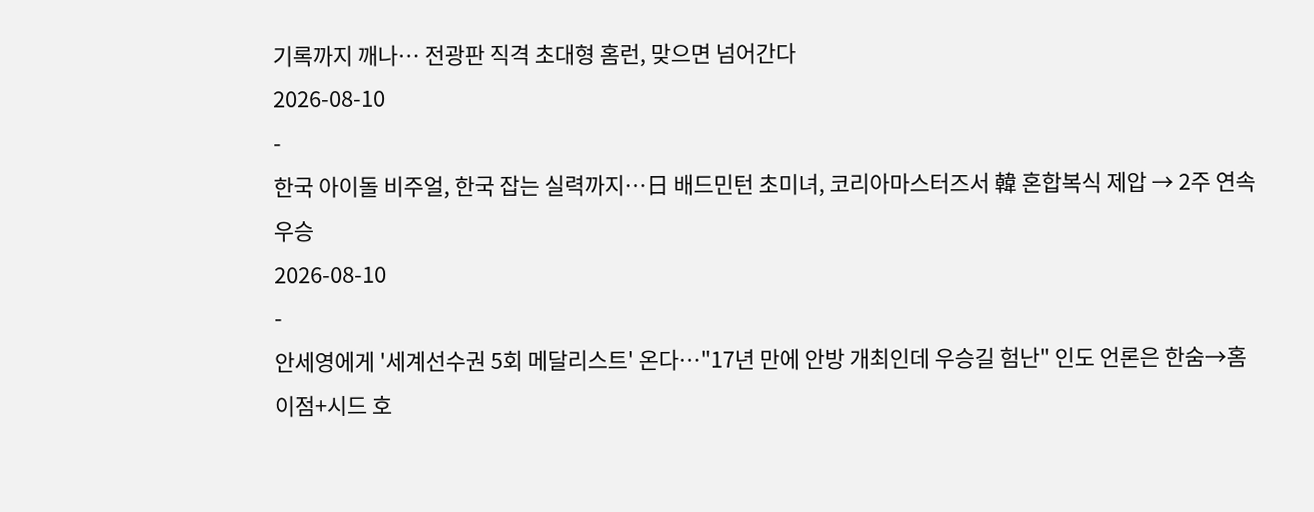기록까지 깨나… 전광판 직격 초대형 홈런, 맞으면 넘어간다
2026-08-10
-
한국 아이돌 비주얼, 한국 잡는 실력까지…日 배드민턴 초미녀, 코리아마스터즈서 韓 혼합복식 제압 → 2주 연속 우승
2026-08-10
-
안세영에게 '세계선수권 5회 메달리스트' 온다…"17년 만에 안방 개최인데 우승길 험난" 인도 언론은 한숨→홈 이점+시드 호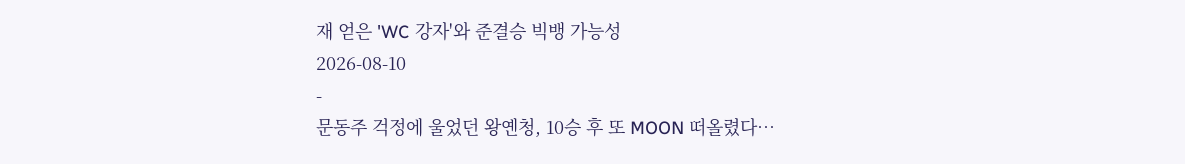재 얻은 'WC 강자'와 준결승 빅뱅 가능성
2026-08-10
-
문동주 걱정에 울었던 왕옌청, 10승 후 또 MOON 떠올렸다…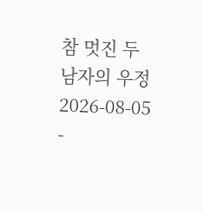참 멋진 두 남자의 우정
2026-08-05
-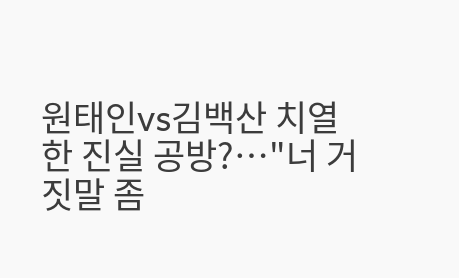원태인vs김백산 치열한 진실 공방?…"너 거짓말 좀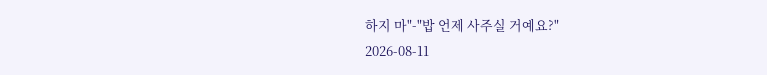하지 마"-"밥 언제 사주실 거예요?"
2026-08-11